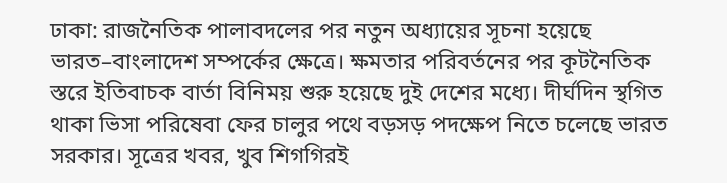ঢাকা: রাজনৈতিক পালাবদলের পর নতুন অধ্যায়ের সূচনা হয়েছে ভারত–বাংলাদেশ সম্পর্কের ক্ষেত্রে। ক্ষমতার পরিবর্তনের পর কূটনৈতিক স্তরে ইতিবাচক বার্তা বিনিময় শুরু হয়েছে দুই দেশের মধ্যে। দীর্ঘদিন স্থগিত থাকা ভিসা পরিষেবা ফের চালুর পথে বড়সড় পদক্ষেপ নিতে চলেছে ভারত সরকার। সূত্রের খবর, খুব শিগগিরই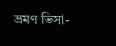ভ্রমণ ভিসা-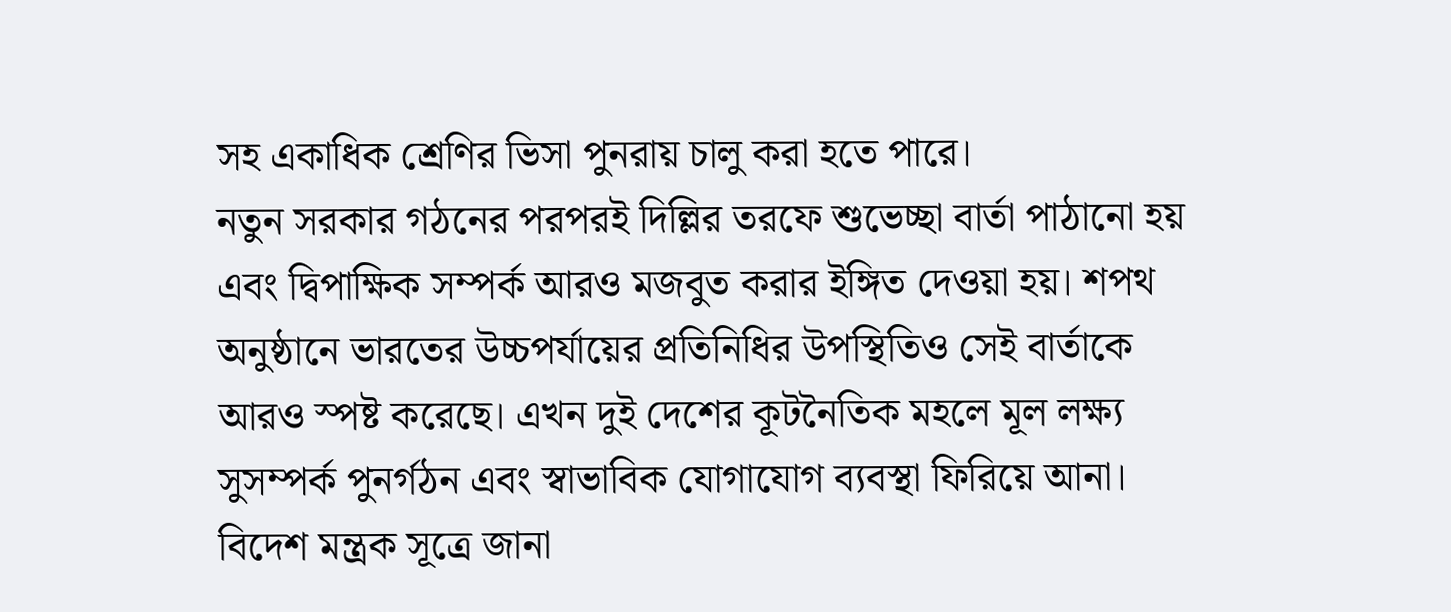সহ একাধিক শ্রেণির ভিসা পুনরায় চালু করা হতে পারে।
নতুন সরকার গঠনের পরপরই দিল্লির তরফে শুভেচ্ছা বার্তা পাঠানো হয় এবং দ্বিপাক্ষিক সম্পর্ক আরও মজবুত করার ইঙ্গিত দেওয়া হয়। শপথ অনুষ্ঠানে ভারতের উচ্চপর্যায়ের প্রতিনিধির উপস্থিতিও সেই বার্তাকে আরও স্পষ্ট করেছে। এখন দুই দেশের কূটনৈতিক মহলে মূল লক্ষ্য সুসম্পর্ক পুনর্গঠন এবং স্বাভাবিক যোগাযোগ ব্যবস্থা ফিরিয়ে আনা।
বিদেশ মন্ত্রক সূত্রে জানা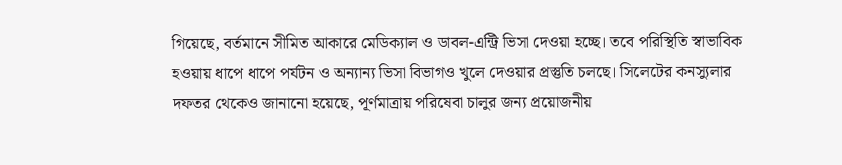গিয়েছে, বর্তমানে সীমিত আকারে মেডিক্যাল ও ডাবল-এন্ট্রি ভিসা দেওয়া হচ্ছে। তবে পরিস্থিতি স্বাভাবিক হওয়ায় ধাপে ধাপে পর্যটন ও অন্যান্য ভিসা বিভাগও খুলে দেওয়ার প্রস্তুতি চলছে। সিলেটের কনস্যুলার দফতর থেকেও জানানো হয়েছে, পূর্ণমাত্রায় পরিষেবা চালুর জন্য প্রয়োজনীয়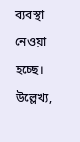ব্যবস্থা নেওয়া হচ্ছে।
উল্লেখ্য,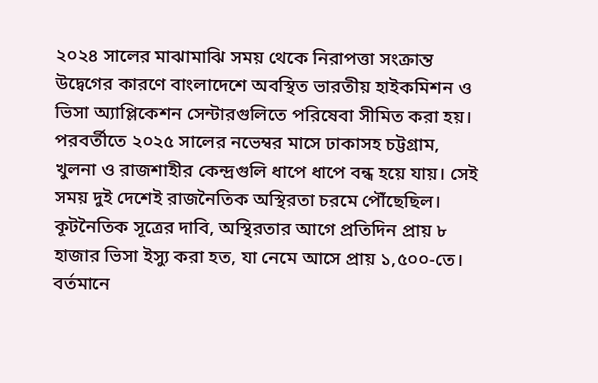২০২৪ সালের মাঝামাঝি সময় থেকে নিরাপত্তা সংক্রান্ত উদ্বেগের কারণে বাংলাদেশে অবস্থিত ভারতীয় হাইকমিশন ও ভিসা অ্যাপ্লিকেশন সেন্টারগুলিতে পরিষেবা সীমিত করা হয়। পরবর্তীতে ২০২৫ সালের নভেম্বর মাসে ঢাকাসহ চট্টগ্রাম, খুলনা ও রাজশাহীর কেন্দ্রগুলি ধাপে ধাপে বন্ধ হয়ে যায়। সেই সময় দুই দেশেই রাজনৈতিক অস্থিরতা চরমে পৌঁছেছিল।
কূটনৈতিক সূত্রের দাবি, অস্থিরতার আগে প্রতিদিন প্রায় ৮ হাজার ভিসা ইস্যু করা হত, যা নেমে আসে প্রায় ১,৫০০-তে। বর্তমানে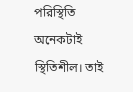পরিস্থিতি অনেকটাই স্থিতিশীল। তাই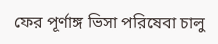ফের পূর্ণাঙ্গ ভিসা পরিষেবা চালু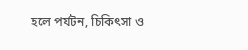হলে পর্যটন, চিকিৎসা ও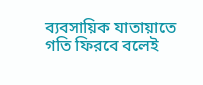ব্যবসায়িক যাতায়াতে গতি ফিরবে বলেই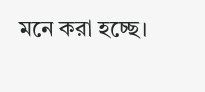মনে করা হচ্ছে।